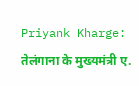Priyank Kharge: तेलंगाना के मुख्यमंत्री ए.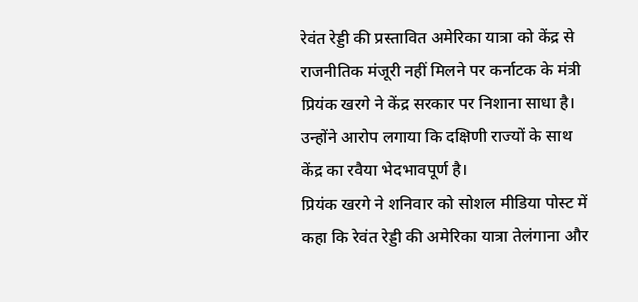रेवंत रेड्डी की प्रस्तावित अमेरिका यात्रा को केंद्र से राजनीतिक मंजूरी नहीं मिलने पर कर्नाटक के मंत्री प्रियंक खरगे ने केंद्र सरकार पर निशाना साधा है। उन्होंने आरोप लगाया कि दक्षिणी राज्यों के साथ केंद्र का रवैया भेदभावपूर्ण है।
प्रियंक खरगे ने शनिवार को सोशल मीडिया पोस्ट में कहा कि रेवंत रेड्डी की अमेरिका यात्रा तेलंगाना और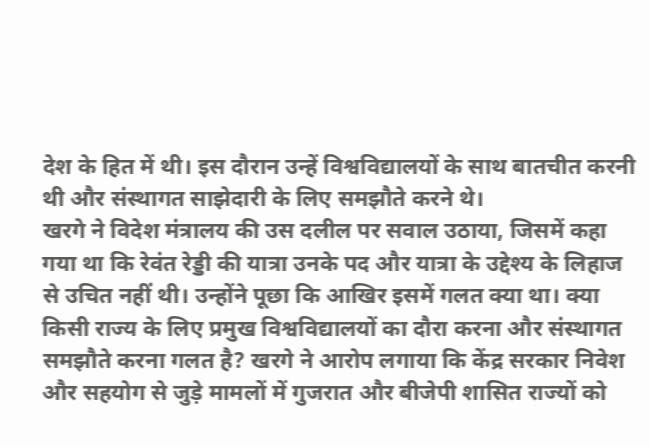देश के हित में थी। इस दौरान उन्हें विश्वविद्यालयों के साथ बातचीत करनी थी और संस्थागत साझेदारी के लिए समझौते करने थे।
खरगे ने विदेश मंत्रालय की उस दलील पर सवाल उठाया, जिसमें कहा गया था कि रेवंत रेड्डी की यात्रा उनके पद और यात्रा के उद्देश्य के लिहाज से उचित नहीं थी। उन्होंने पूछा कि आखिर इसमें गलत क्या था। क्या किसी राज्य के लिए प्रमुख विश्वविद्यालयों का दौरा करना और संस्थागत समझौते करना गलत है? खरगे ने आरोप लगाया कि केंद्र सरकार निवेश और सहयोग से जुड़े मामलों में गुजरात और बीजेपी शासित राज्यों को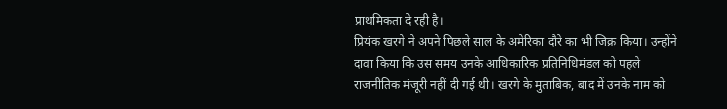प्राथमिकता दे रही है।
प्रियंक खरगे ने अपने पिछले साल के अमेरिका दौरे का भी जिक्र किया। उन्होंने दावा किया कि उस समय उनके आधिकारिक प्रतिनिधिमंडल को पहले राजनीतिक मंजूरी नहीं दी गई थी। खरगे के मुताबिक, बाद में उनके नाम को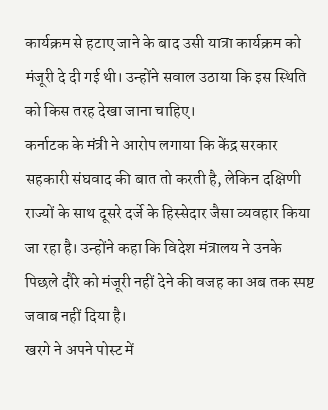कार्यक्रम से हटाए जाने के बाद उसी यात्रा कार्यक्रम को मंजूरी दे दी गई थी। उन्होंने सवाल उठाया कि इस स्थिति को किस तरह देखा जाना चाहिए।
कर्नाटक के मंत्री ने आरोप लगाया कि केंद्र सरकार सहकारी संघवाद की बात तो करती है, लेकिन दक्षिणी राज्यों के साथ दूसरे दर्जे के हिस्सेदार जैसा व्यवहार किया जा रहा है। उन्होंने कहा कि विदेश मंत्रालय ने उनके पिछले दौरे को मंजूरी नहीं देने की वजह का अब तक स्पष्ट जवाब नहीं दिया है।
खरगे ने अपने पोस्ट में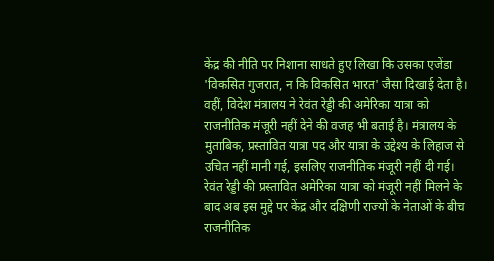केंद्र की नीति पर निशाना साधते हुए लिखा कि उसका एजेंडा 'विकसित गुजरात, न कि विकसित भारत' जैसा दिखाई देता है।
वहीं, विदेश मंत्रालय ने रेवंत रेड्डी की अमेरिका यात्रा को राजनीतिक मंजूरी नहीं देने की वजह भी बताई है। मंत्रालय के मुताबिक, प्रस्तावित यात्रा पद और यात्रा के उद्देश्य के लिहाज से उचित नहीं मानी गई, इसलिए राजनीतिक मंजूरी नहीं दी गई।
रेवंत रेड्डी की प्रस्तावित अमेरिका यात्रा को मंजूरी नहीं मिलने के बाद अब इस मुद्दे पर केंद्र और दक्षिणी राज्यों के नेताओं के बीच राजनीतिक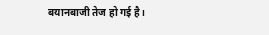बयानबाजी तेज हो गई है।